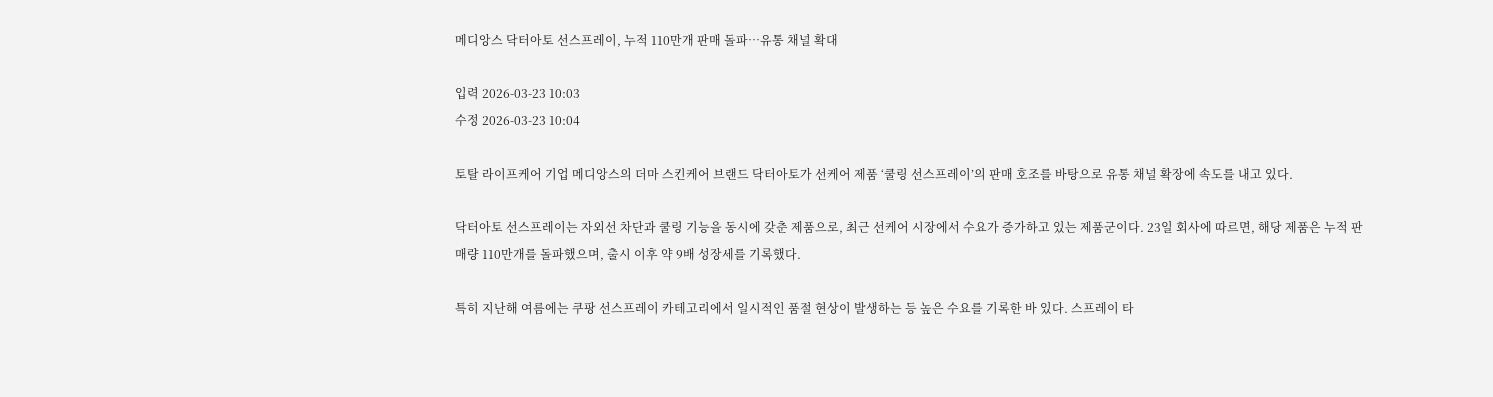메디앙스 닥터아토 선스프레이, 누적 110만개 판매 돌파…유통 채널 확대

입력 2026-03-23 10:03
수정 2026-03-23 10:04

토탈 라이프케어 기업 메디앙스의 더마 스킨케어 브랜드 닥터아토가 선케어 제품 ‘쿨링 선스프레이’의 판매 호조를 바탕으로 유통 채널 확장에 속도를 내고 있다.

닥터아토 선스프레이는 자외선 차단과 쿨링 기능을 동시에 갖춘 제품으로, 최근 선케어 시장에서 수요가 증가하고 있는 제품군이다. 23일 회사에 따르면, 해당 제품은 누적 판매량 110만개를 돌파했으며, 출시 이후 약 9배 성장세를 기록했다.

특히 지난해 여름에는 쿠팡 선스프레이 카테고리에서 일시적인 품절 현상이 발생하는 등 높은 수요를 기록한 바 있다. 스프레이 타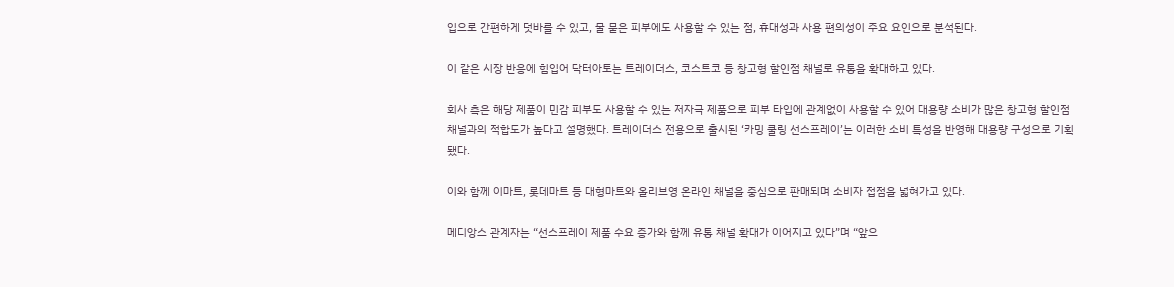입으로 간편하게 덧바를 수 있고, 물 묻은 피부에도 사용할 수 있는 점, 휴대성과 사용 편의성이 주요 요인으로 분석된다.

이 같은 시장 반응에 힘입어 닥터아토는 트레이더스, 코스트코 등 창고형 할인점 채널로 유통을 확대하고 있다.

회사 측은 해당 제품이 민감 피부도 사용할 수 있는 저자극 제품으로 피부 타입에 관계없이 사용할 수 있어 대용량 소비가 많은 창고형 할인점 채널과의 적합도가 높다고 설명했다. 트레이더스 전용으로 출시된 ‘카밍 쿨링 선스프레이’는 이러한 소비 특성을 반영해 대용량 구성으로 기획됐다.

이와 함께 이마트, 롯데마트 등 대형마트와 올리브영 온라인 채널을 중심으로 판매되며 소비자 접점을 넓혀가고 있다.

메디앙스 관계자는 “선스프레이 제품 수요 증가와 함께 유통 채널 확대가 이어지고 있다”며 “앞으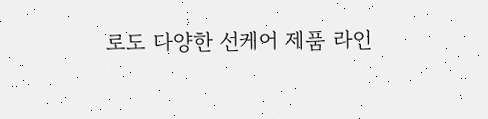로도 다양한 선케어 제품 라인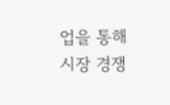업을 통해 시장 경쟁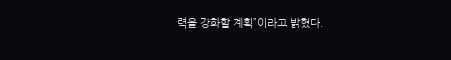력을 강화할 계획”이라고 밝혔다.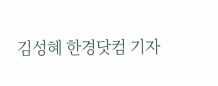김성혜 한경닷컴 기자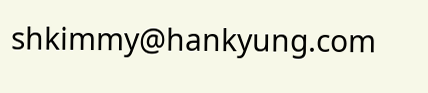shkimmy@hankyung.com